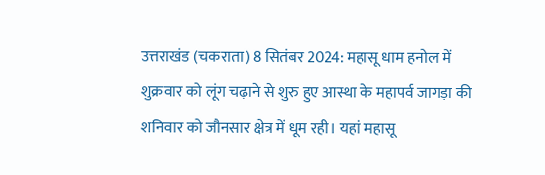उत्तराखंड (चकराता) 8 सितंबर 2024: महासू धाम हनोल में शुक्रवार को लूंग चढ़ाने से शुरु हुए आस्था के महापर्व जागड़ा की शनिवार को जौनसार क्षेत्र में धूम रही। यहां महासू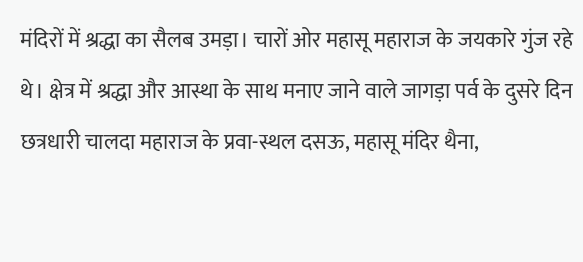मंदिरों में श्रद्धा का सैलब उमड़ा। चारों ओर महासू महाराज के जयकारे गुंज रहे थे। क्षेत्र में श्रद्धा और आस्था के साथ मनाए जाने वाले जागड़ा पर्व के दुसरे दिन छत्रधारी चालदा महाराज के प्रवा-स्थल दसऊ, महासू मंदिर थैना,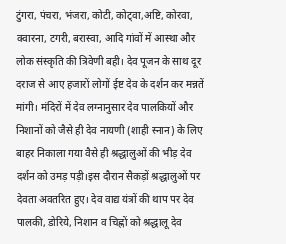टुंगरा, पंचरा, भंजरा, कोटी, कोट्वा,अष्टि, कोरवा, क्वारना, टगरी, बरास्वा, आदि गांवों में आस्था और लोक संस्कृति की त्रिवेणी बही। देव पूजन के साथ दूर दराज से आए हजारों लोगों ईष्ट देव के दर्शन कर मन्नतें मांगी। मंदिरों में देव लग्नानुसार देव पालकियों और निशानों को जैसे ही देव नायणी (शाही स्नान) के लिए बाहर निकाला गया वैसे ही श्रद्धालुओं की भीड़ देव दर्शन को उमड़ पड़ी।इस दौरान सैकड़ों श्रद्धालुओं पर देवता अवतरित हुए। देव वाद्य यंत्रों की थाप पर देव पालकी, डोरिये, निशान व चिह्नों को श्रद्धालू देव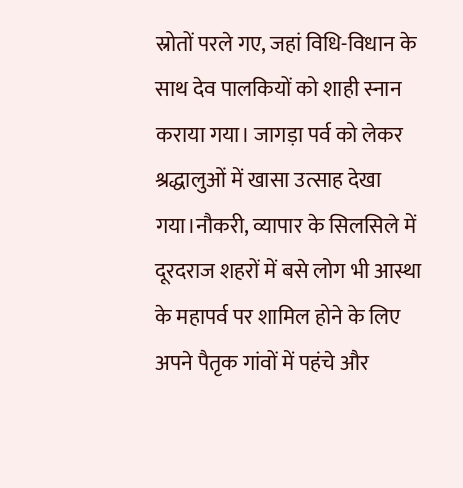स्रोतों परले गए, जहां विधि-विधान के साथ देव पालकियों को शाही स्नान कराया गया। जागड़ा पर्व को लेकर श्रद्धालुओं में खासा उत्साह देखा गया।नौकरी, व्यापार के सिलसिले में दूरदराज शहरों में बसे लोग भी आस्था के महापर्व पर शामिल होने के लिए अपने पैतृक गांवों में पहंचे और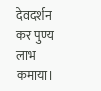देवदर्शन कर पुण्य लाभ कमाया।